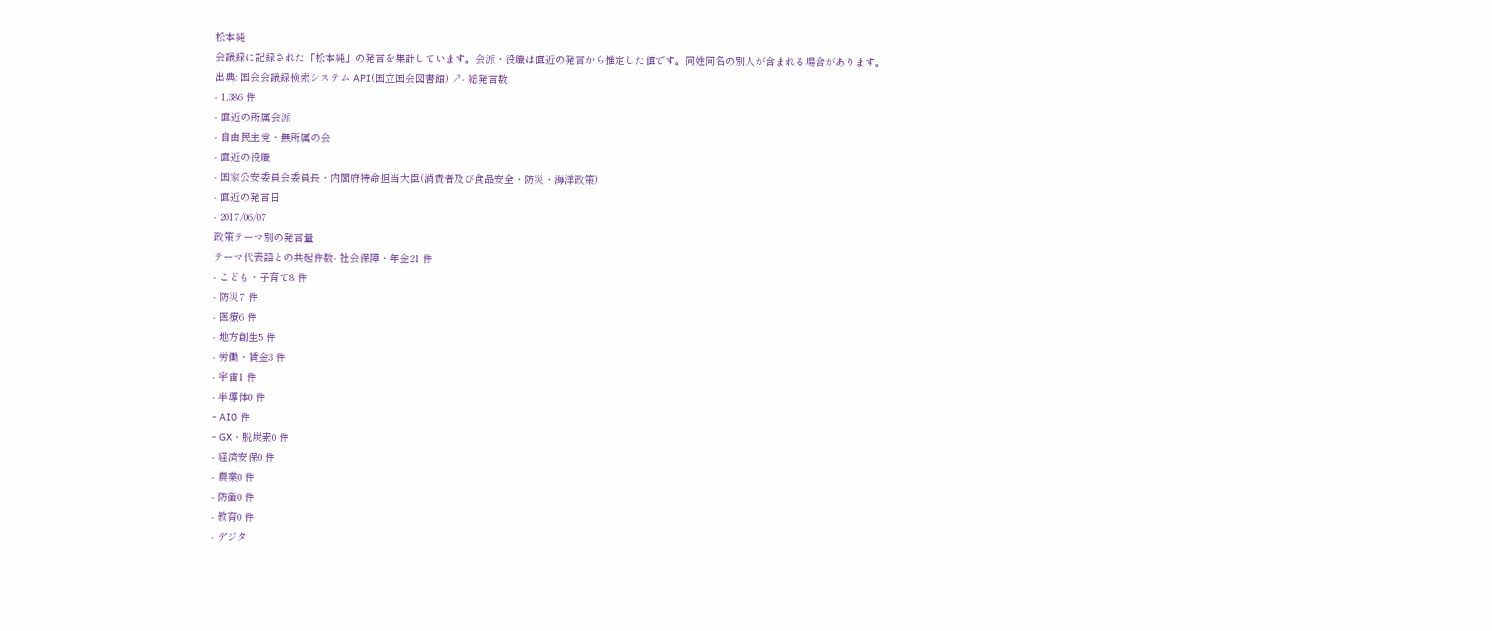松本純
会議録に記録された「松本純」の発言を集計しています。会派・役職は直近の発言から推定した値です。同姓同名の別人が含まれる場合があります。
出典: 国会会議録検索システム API(国立国会図書館) ↗- 総発言数
- 1,386 件
- 直近の所属会派
- 自由民主党・無所属の会
- 直近の役職
- 国家公安委員会委員長・内閣府特命担当大臣(消費者及び食品安全・防災・海洋政策)
- 直近の発言日
- 2017/06/07
政策テーマ別の発言量
テーマ代表語との共起件数- 社会保障・年金21 件
- こども・子育て8 件
- 防災7 件
- 医療6 件
- 地方創生5 件
- 労働・賃金3 件
- 宇宙1 件
- 半導体0 件
- AI0 件
- GX・脱炭素0 件
- 経済安保0 件
- 農業0 件
- 防衛0 件
- 教育0 件
- デジタ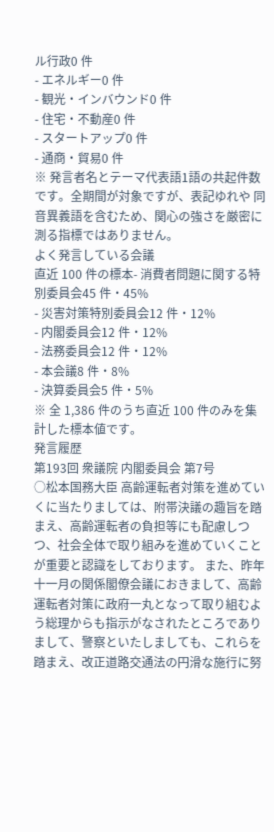ル行政0 件
- エネルギー0 件
- 観光・インバウンド0 件
- 住宅・不動産0 件
- スタートアップ0 件
- 通商・貿易0 件
※ 発言者名とテーマ代表語1語の共起件数です。全期間が対象ですが、表記ゆれや 同音異義語を含むため、関心の強さを厳密に測る指標ではありません。
よく発言している会議
直近 100 件の標本- 消費者問題に関する特別委員会45 件・45%
- 災害対策特別委員会12 件・12%
- 内閣委員会12 件・12%
- 法務委員会12 件・12%
- 本会議8 件・8%
- 決算委員会5 件・5%
※ 全 1,386 件のうち直近 100 件のみを集計した標本値です。
発言履歴
第193回 衆議院 内閣委員会 第7号
○松本国務大臣 高齢運転者対策を進めていくに当たりましては、附帯決議の趣旨を踏まえ、高齢運転者の負担等にも配慮しつつ、社会全体で取り組みを進めていくことが重要と認識をしております。 また、昨年十一月の関係閣僚会議におきまして、高齢運転者対策に政府一丸となって取り組むよう総理からも指示がなされたところでありまして、警察といたしましても、これらを踏まえ、改正道路交通法の円滑な施行に努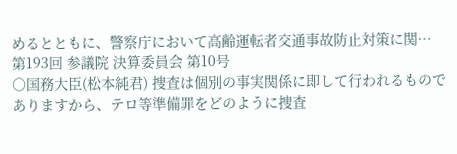めるとともに、警察庁において高齢運転者交通事故防止対策に関…
第193回 参議院 決算委員会 第10号
○国務大臣(松本純君) 捜査は個別の事実関係に即して行われるものでありますから、テロ等準備罪をどのように捜査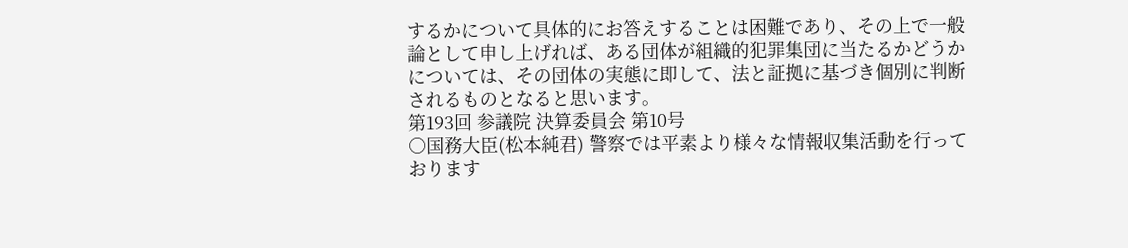するかについて具体的にお答えすることは困難であり、その上で一般論として申し上げれば、ある団体が組織的犯罪集団に当たるかどうかについては、その団体の実態に即して、法と証拠に基づき個別に判断されるものとなると思います。
第193回 参議院 決算委員会 第10号
○国務大臣(松本純君) 警察では平素より様々な情報収集活動を行っております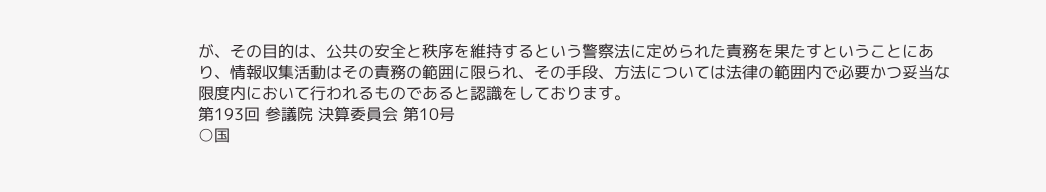が、その目的は、公共の安全と秩序を維持するという警察法に定められた責務を果たすということにあり、情報収集活動はその責務の範囲に限られ、その手段、方法については法律の範囲内で必要かつ妥当な限度内において行われるものであると認識をしております。
第193回 参議院 決算委員会 第10号
○国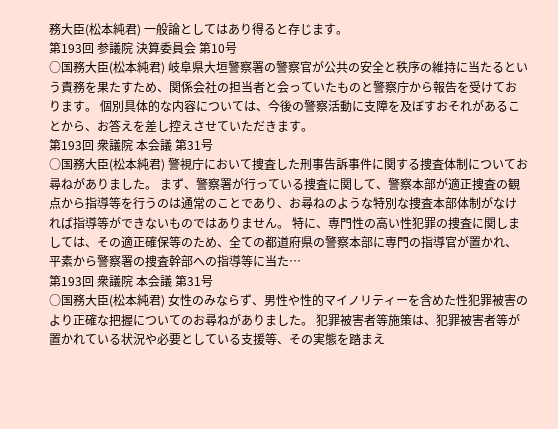務大臣(松本純君) 一般論としてはあり得ると存じます。
第193回 参議院 決算委員会 第10号
○国務大臣(松本純君) 岐阜県大垣警察署の警察官が公共の安全と秩序の維持に当たるという責務を果たすため、関係会社の担当者と会っていたものと警察庁から報告を受けております。 個別具体的な内容については、今後の警察活動に支障を及ぼすおそれがあることから、お答えを差し控えさせていただきます。
第193回 衆議院 本会議 第31号
○国務大臣(松本純君) 警視庁において捜査した刑事告訴事件に関する捜査体制についてお尋ねがありました。 まず、警察署が行っている捜査に関して、警察本部が適正捜査の観点から指導等を行うのは通常のことであり、お尋ねのような特別な捜査本部体制がなければ指導等ができないものではありません。 特に、専門性の高い性犯罪の捜査に関しましては、その適正確保等のため、全ての都道府県の警察本部に専門の指導官が置かれ、平素から警察署の捜査幹部への指導等に当た…
第193回 衆議院 本会議 第31号
○国務大臣(松本純君) 女性のみならず、男性や性的マイノリティーを含めた性犯罪被害のより正確な把握についてのお尋ねがありました。 犯罪被害者等施策は、犯罪被害者等が置かれている状況や必要としている支援等、その実態を踏まえ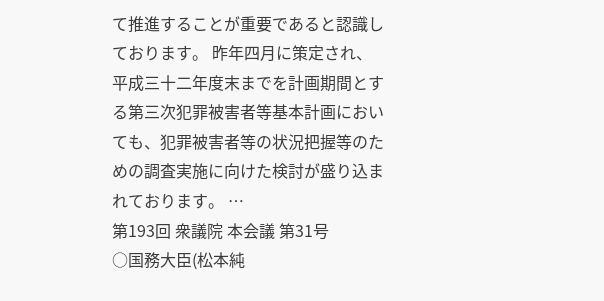て推進することが重要であると認識しております。 昨年四月に策定され、平成三十二年度末までを計画期間とする第三次犯罪被害者等基本計画においても、犯罪被害者等の状況把握等のための調査実施に向けた検討が盛り込まれております。 …
第193回 衆議院 本会議 第31号
○国務大臣(松本純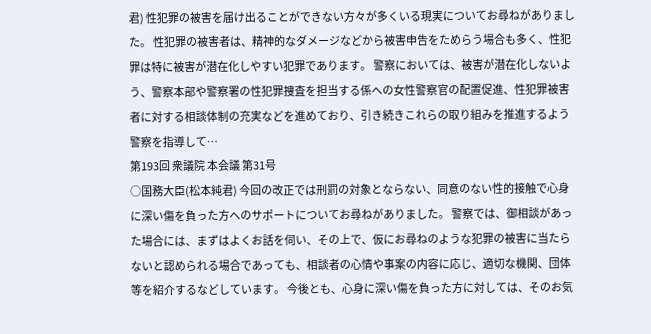君) 性犯罪の被害を届け出ることができない方々が多くいる現実についてお尋ねがありました。 性犯罪の被害者は、精神的なダメージなどから被害申告をためらう場合も多く、性犯罪は特に被害が潜在化しやすい犯罪であります。 警察においては、被害が潜在化しないよう、警察本部や警察署の性犯罪捜査を担当する係への女性警察官の配置促進、性犯罪被害者に対する相談体制の充実などを進めており、引き続きこれらの取り組みを推進するよう警察を指導して…
第193回 衆議院 本会議 第31号
○国務大臣(松本純君) 今回の改正では刑罰の対象とならない、同意のない性的接触で心身に深い傷を負った方へのサポートについてお尋ねがありました。 警察では、御相談があった場合には、まずはよくお話を伺い、その上で、仮にお尋ねのような犯罪の被害に当たらないと認められる場合であっても、相談者の心情や事案の内容に応じ、適切な機関、団体等を紹介するなどしています。 今後とも、心身に深い傷を負った方に対しては、そのお気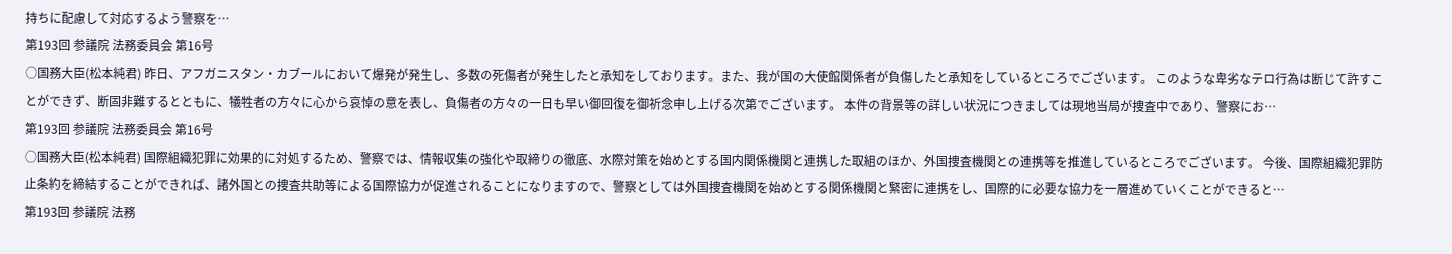持ちに配慮して対応するよう警察を…
第193回 参議院 法務委員会 第16号
○国務大臣(松本純君) 昨日、アフガニスタン・カブールにおいて爆発が発生し、多数の死傷者が発生したと承知をしております。また、我が国の大使館関係者が負傷したと承知をしているところでございます。 このような卑劣なテロ行為は断じて許すことができず、断固非難するとともに、犠牲者の方々に心から哀悼の意を表し、負傷者の方々の一日も早い御回復を御祈念申し上げる次第でございます。 本件の背景等の詳しい状況につきましては現地当局が捜査中であり、警察にお…
第193回 参議院 法務委員会 第16号
○国務大臣(松本純君) 国際組織犯罪に効果的に対処するため、警察では、情報収集の強化や取締りの徹底、水際対策を始めとする国内関係機関と連携した取組のほか、外国捜査機関との連携等を推進しているところでございます。 今後、国際組織犯罪防止条約を締結することができれば、諸外国との捜査共助等による国際協力が促進されることになりますので、警察としては外国捜査機関を始めとする関係機関と緊密に連携をし、国際的に必要な協力を一層進めていくことができると…
第193回 参議院 法務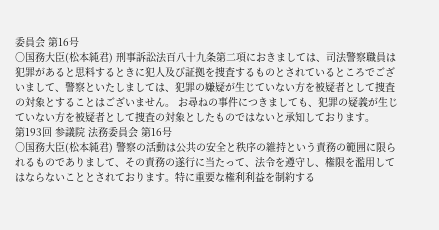委員会 第16号
○国務大臣(松本純君) 刑事訴訟法百八十九条第二項におきましては、司法警察職員は犯罪があると思料するときに犯人及び証拠を捜査するものとされているところでございまして、警察といたしましては、犯罪の嫌疑が生じていない方を被疑者として捜査の対象とすることはございません。 お尋ねの事件につきましても、犯罪の疑義が生じていない方を被疑者として捜査の対象としたものではないと承知しております。
第193回 参議院 法務委員会 第16号
○国務大臣(松本純君) 警察の活動は公共の安全と秩序の維持という責務の範囲に限られるものでありまして、その責務の遂行に当たって、法令を遵守し、権限を濫用してはならないこととされております。特に重要な権利利益を制約する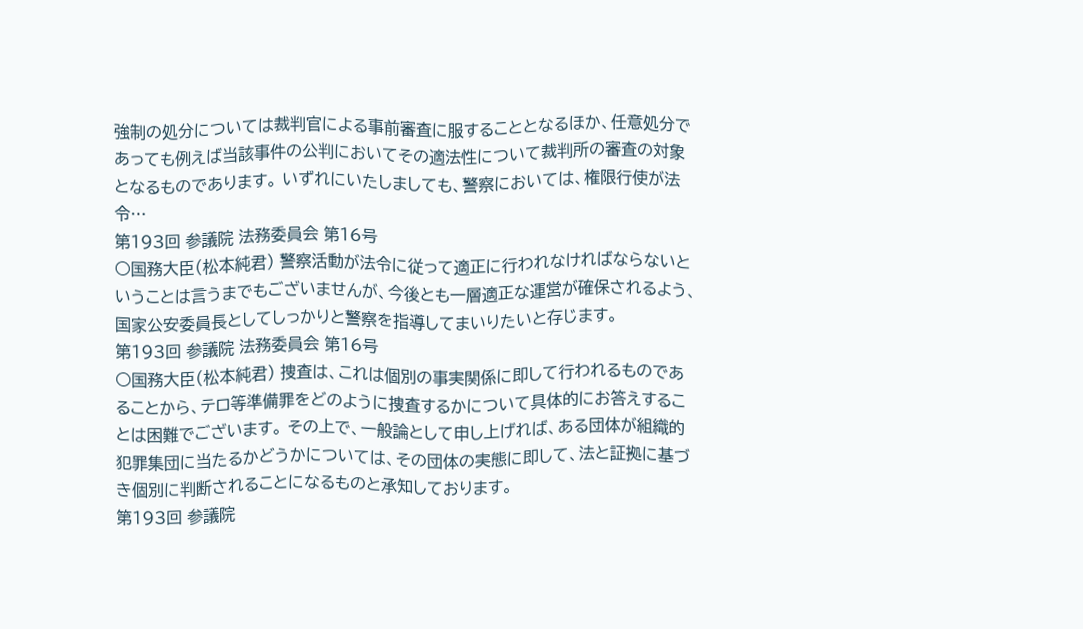強制の処分については裁判官による事前審査に服することとなるほか、任意処分であっても例えば当該事件の公判においてその適法性について裁判所の審査の対象となるものであります。 いずれにいたしましても、警察においては、権限行使が法令…
第193回 参議院 法務委員会 第16号
○国務大臣(松本純君) 警察活動が法令に従って適正に行われなければならないということは言うまでもございませんが、今後とも一層適正な運営が確保されるよう、国家公安委員長としてしっかりと警察を指導してまいりたいと存じます。
第193回 参議院 法務委員会 第16号
○国務大臣(松本純君) 捜査は、これは個別の事実関係に即して行われるものであることから、テロ等準備罪をどのように捜査するかについて具体的にお答えすることは困難でございます。 その上で、一般論として申し上げれば、ある団体が組織的犯罪集団に当たるかどうかについては、その団体の実態に即して、法と証拠に基づき個別に判断されることになるものと承知しております。
第193回 参議院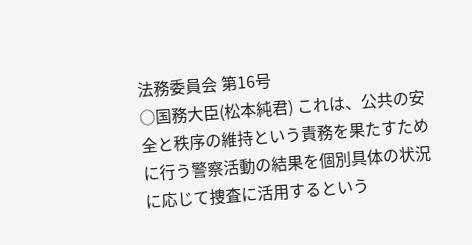法務委員会 第16号
○国務大臣(松本純君) これは、公共の安全と秩序の維持という責務を果たすために行う警察活動の結果を個別具体の状況に応じて捜査に活用するという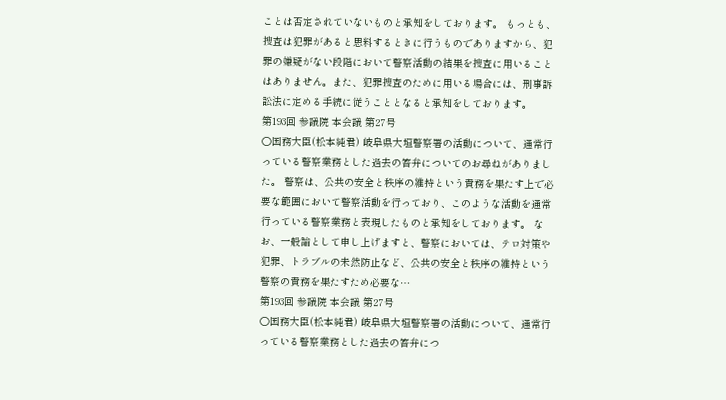ことは否定されていないものと承知をしております。 もっとも、捜査は犯罪があると思料するときに行うものでありますから、犯罪の嫌疑がない段階において警察活動の結果を捜査に用いることはありません。また、犯罪捜査のために用いる場合には、刑事訴訟法に定める手続に従うこととなると承知をしております。
第193回 参議院 本会議 第27号
○国務大臣(松本純君) 岐阜県大垣警察署の活動について、通常行っている警察業務とした過去の答弁についてのお尋ねがありました。 警察は、公共の安全と秩序の維持という責務を果たす上で必要な範囲において警察活動を行っており、このような活動を通常行っている警察業務と表現したものと承知をしております。 なお、一般論として申し上げますと、警察においては、テロ対策や犯罪、トラブルの未然防止など、公共の安全と秩序の維持という警察の責務を果たすため必要な…
第193回 参議院 本会議 第27号
○国務大臣(松本純君) 岐阜県大垣警察署の活動について、通常行っている警察業務とした過去の答弁につ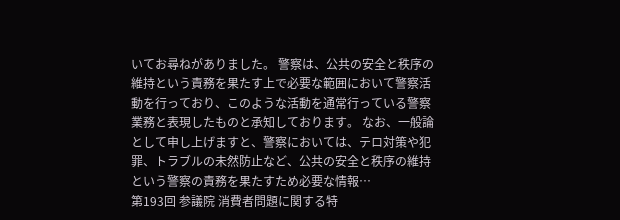いてお尋ねがありました。 警察は、公共の安全と秩序の維持という責務を果たす上で必要な範囲において警察活動を行っており、このような活動を通常行っている警察業務と表現したものと承知しております。 なお、一般論として申し上げますと、警察においては、テロ対策や犯罪、トラブルの未然防止など、公共の安全と秩序の維持という警察の責務を果たすため必要な情報…
第193回 参議院 消費者問題に関する特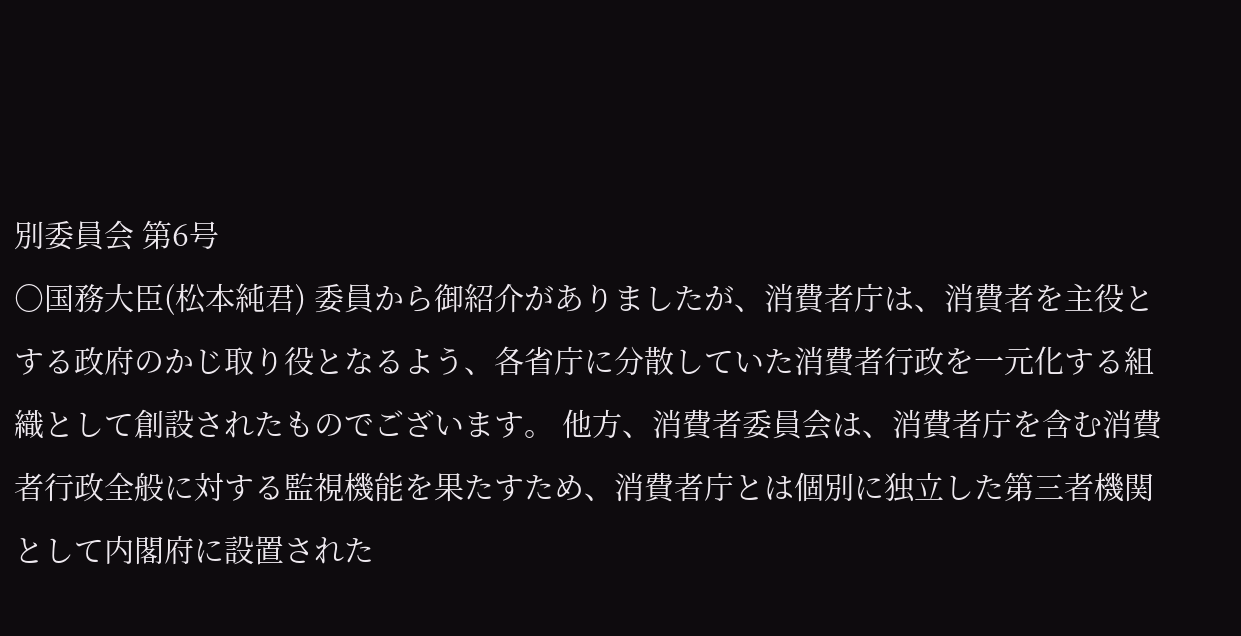別委員会 第6号
○国務大臣(松本純君) 委員から御紹介がありましたが、消費者庁は、消費者を主役とする政府のかじ取り役となるよう、各省庁に分散していた消費者行政を一元化する組織として創設されたものでございます。 他方、消費者委員会は、消費者庁を含む消費者行政全般に対する監視機能を果たすため、消費者庁とは個別に独立した第三者機関として内閣府に設置された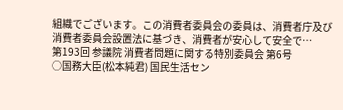組織でございます。この消費者委員会の委員は、消費者庁及び消費者委員会設置法に基づき、消費者が安心して安全で…
第193回 参議院 消費者問題に関する特別委員会 第6号
○国務大臣(松本純君) 国民生活セン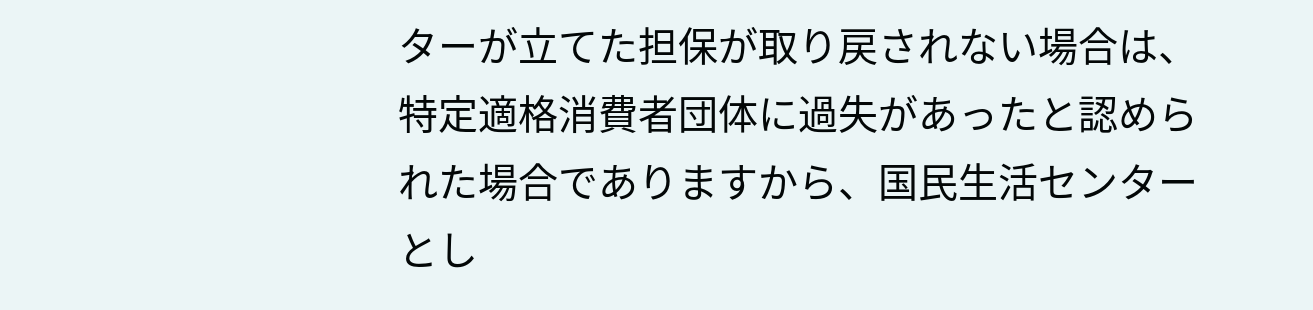ターが立てた担保が取り戻されない場合は、特定適格消費者団体に過失があったと認められた場合でありますから、国民生活センターとし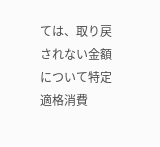ては、取り戻されない金額について特定適格消費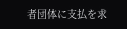者団体に支払を求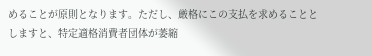めることが原則となります。ただし、厳格にこの支払を求めることとしますと、特定適格消費者団体が萎縮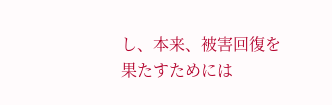し、本来、被害回復を果たすためには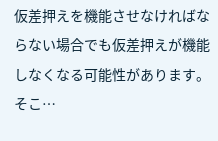仮差押えを機能させなければならない場合でも仮差押えが機能しなくなる可能性があります。 そこ…